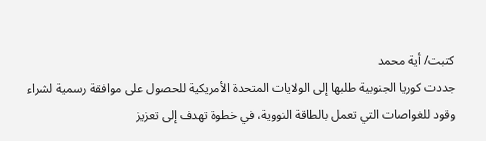كتبت/ أية محمد
جددت كوريا الجنوبية طلبها إلى الولايات المتحدة الأمريكية للحصول على موافقة رسمية لشراء وقود للغواصات التي تعمل بالطاقة النووية، في خطوة تهدف إلى تعزيز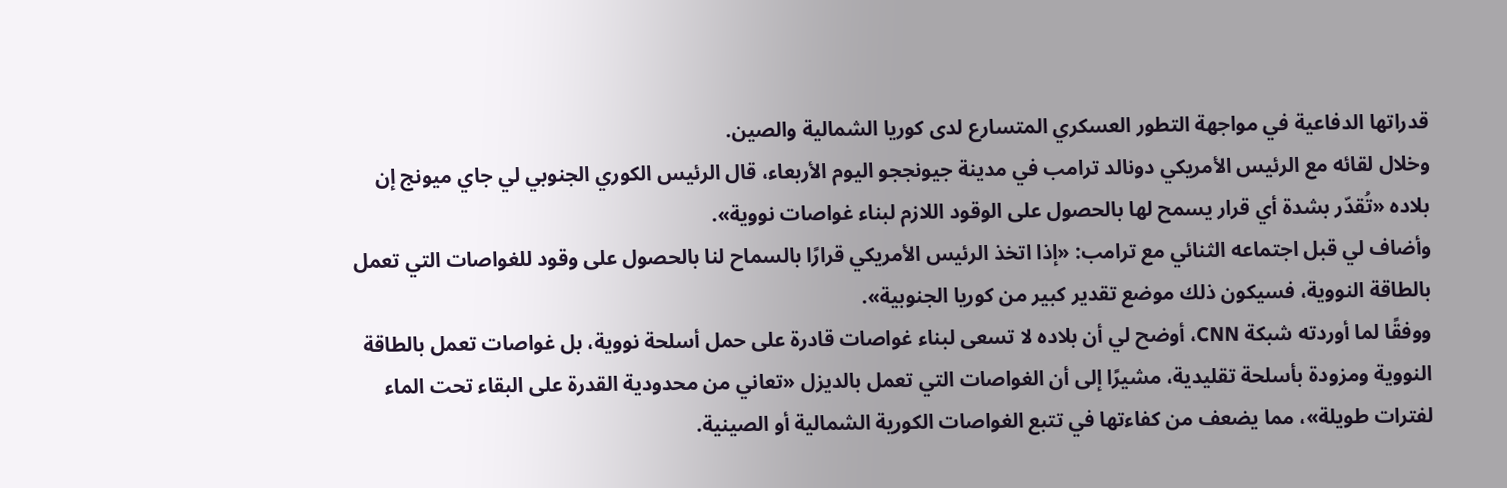قدراتها الدفاعية في مواجهة التطور العسكري المتسارع لدى كوريا الشمالية والصين.
وخلال لقائه مع الرئيس الأمريكي دونالد ترامب في مدينة جيونججو اليوم الأربعاء، قال الرئيس الكوري الجنوبي لي جاي ميونج إن بلاده «تُقدّر بشدة أي قرار يسمح لها بالحصول على الوقود اللازم لبناء غواصات نووية».
وأضاف لي قبل اجتماعه الثنائي مع ترامب: «إذا اتخذ الرئيس الأمريكي قرارًا بالسماح لنا بالحصول على وقود للغواصات التي تعمل بالطاقة النووية، فسيكون ذلك موضع تقدير كبير من كوريا الجنوبية».
ووفقًا لما أوردته شبكة CNN، أوضح لي أن بلاده لا تسعى لبناء غواصات قادرة على حمل أسلحة نووية، بل غواصات تعمل بالطاقة النووية ومزودة بأسلحة تقليدية، مشيرًا إلى أن الغواصات التي تعمل بالديزل «تعاني من محدودية القدرة على البقاء تحت الماء لفترات طويلة»، مما يضعف من كفاءتها في تتبع الغواصات الكورية الشمالية أو الصينية.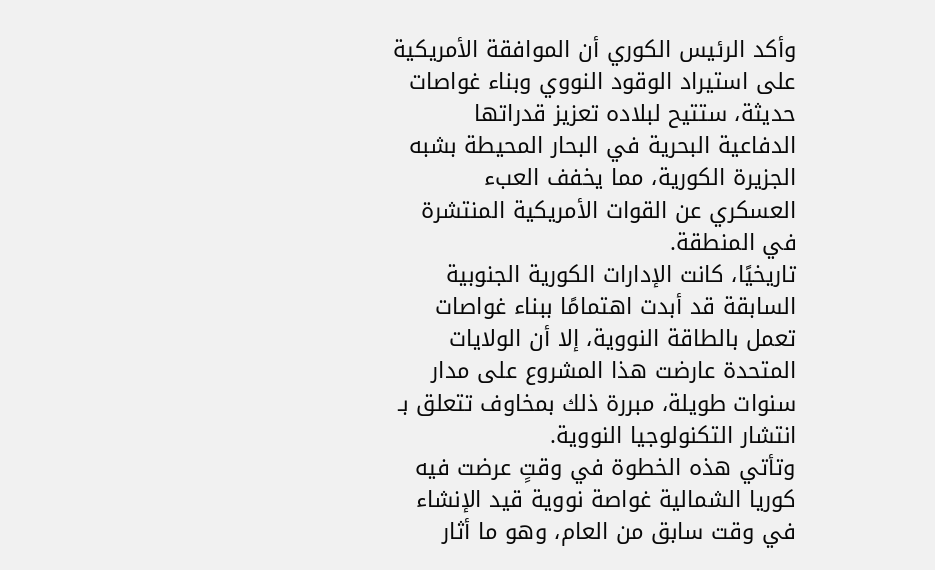وأكد الرئيس الكوري أن الموافقة الأمريكية على استيراد الوقود النووي وبناء غواصات حديثة، ستتيح لبلاده تعزيز قدراتها الدفاعية البحرية في البحار المحيطة بشبه الجزيرة الكورية، مما يخفف العبء العسكري عن القوات الأمريكية المنتشرة في المنطقة.
تاريخيًا، كانت الإدارات الكورية الجنوبية السابقة قد أبدت اهتمامًا ببناء غواصات تعمل بالطاقة النووية، إلا أن الولايات المتحدة عارضت هذا المشروع على مدار سنوات طويلة، مبررة ذلك بمخاوف تتعلق بـ انتشار التكنولوجيا النووية.
وتأتي هذه الخطوة في وقتٍ عرضت فيه كوريا الشمالية غواصة نووية قيد الإنشاء في وقت سابق من العام، وهو ما أثار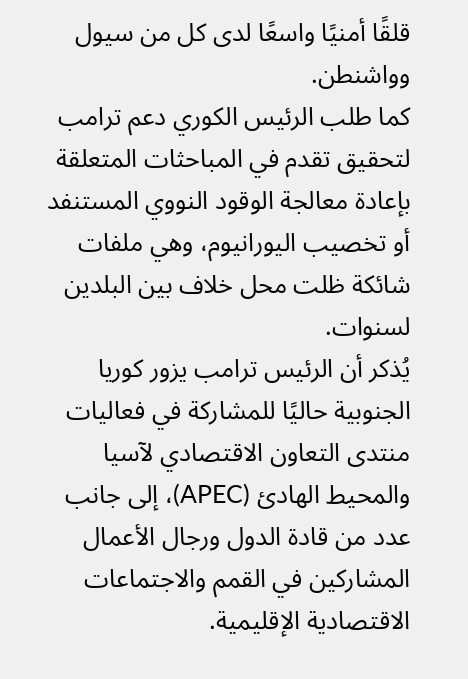قلقًا أمنيًا واسعًا لدى كل من سيول وواشنطن.
كما طلب الرئيس الكوري دعم ترامب لتحقيق تقدم في المباحثات المتعلقة بإعادة معالجة الوقود النووي المستنفد أو تخصيب اليورانيوم، وهي ملفات شائكة ظلت محل خلاف بين البلدين لسنوات.
يُذكر أن الرئيس ترامب يزور كوريا الجنوبية حاليًا للمشاركة في فعاليات منتدى التعاون الاقتصادي لآسيا والمحيط الهادئ (APEC)، إلى جانب عدد من قادة الدول ورجال الأعمال المشاركين في القمم والاجتماعات الاقتصادية الإقليمية.